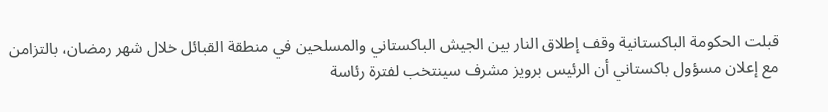قبلت الحكومة الباكستانية وقف إطلاق النار بين الجيش الباكستاني والمسلحين في منطقة القبائل خلال شهر رمضان، بالتزامن مع إعلان مسؤول باكستاني أن الرئيس برويز مشرف سينتخب لفترة رئاسة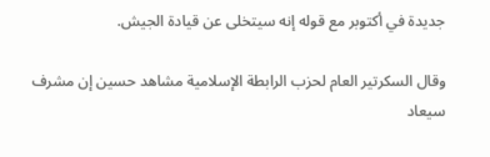جديدة في أكتوبر مع قوله إنه سيتخلى عن قيادة الجيش.

وقال السكرتير العام لحزب الرابطة الإسلامية مشاهد حسين إن مشرف سيعاد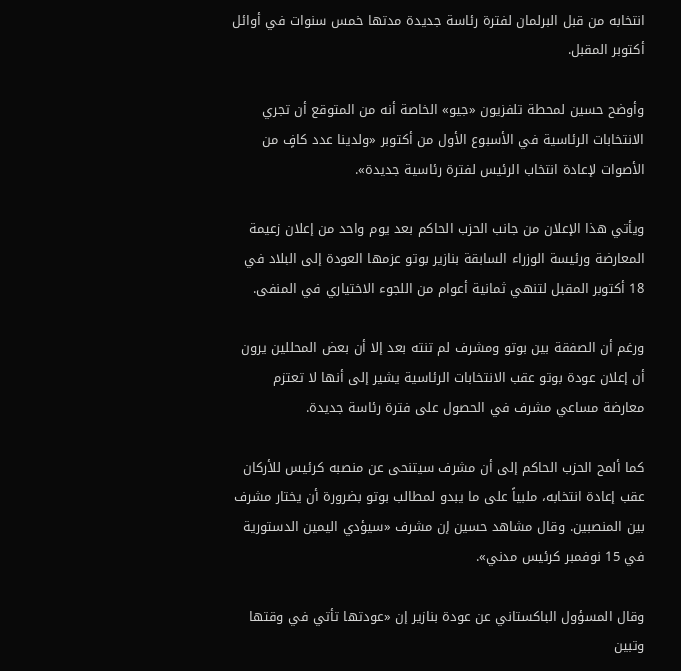انتخابه من قبل البرلمان لفترة رئاسة جديدة مدتها خمس سنوات في أوائل أكتوبر المقبل.

وأوضح حسين لمحطة تلفزيون «جيو» الخاصة أنه من المتوقع أن تجري الانتخابات الرئاسية في الأسبوع الأول من أكتوبر «ولدينا عدد كافٍ من الأصوات لإعادة انتخاب الرئيس لفترة رئاسية جديدة».

ويأتي هذا الإعلان من جانب الحزب الحاكم بعد يوم واحد من إعلان زعيمة المعارضة ورئيسة الوزراء السابقة بنازير بوتو عزمها العودة إلى البلاد في 18 أكتوبر المقبل لتنهي ثمانية أعوام من اللجوء الاختياري في المنفى.

ورغم أن الصفقة بين بوتو ومشرف لم تنته بعد إلا أن بعض المحللين يرون أن إعلان عودة بوتو عقب الانتخابات الرئاسية يشير إلى أنها لا تعتزم معارضة مساعي مشرف في الحصول على فترة رئاسة جديدة.

كما ألمح الحزب الحاكم إلى أن مشرف سيتنحى عن منصبه كرئيس للأركان عقب إعادة انتخابه، ملبياً على ما يبدو لمطالب بوتو بضرورة أن يختار مشرف بين المنصبين. وقال مشاهد حسين إن مشرف «سيؤدي اليمين الدستورية في 15 نوفمبر كرئيس مدني».

وقال المسؤول الباكستاني عن عودة بنازير إن «عودتها تأتي في وقتها وتبين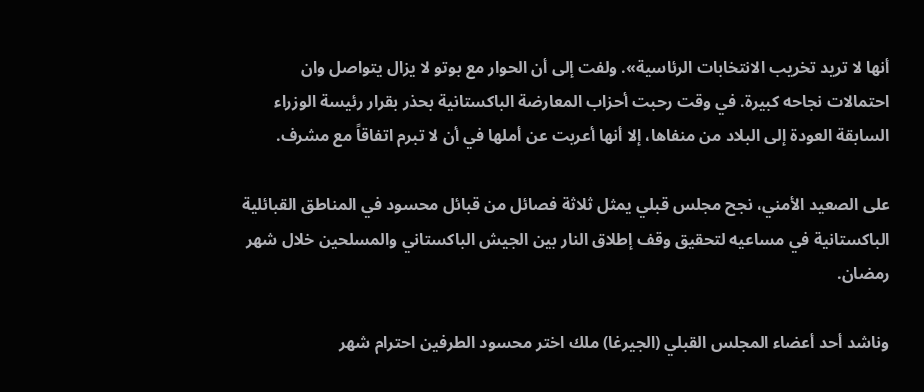أنها لا تريد تخريب الانتخابات الرئاسية». ولفت إلى أن الحوار مع بوتو لا يزال يتواصل وان احتمالات نجاحه كبيرة. في وقت رحبت أحزاب المعارضة الباكستانية بحذر بقرار رئيسة الوزراء السابقة العودة إلى البلاد من منفاها، إلا أنها أعربت عن أملها في أن لا تبرم اتفاقاً مع مشرف.

على الصعيد الأمني، نجح مجلس قبلي يمثل ثلاثة فصائل من قبائل محسود في المناطق القبائلية الباكستانية في مساعيه لتحقيق وقف إطلاق النار بين الجيش الباكستاني والمسلحين خلال شهر رمضان.

وناشد أحد أعضاء المجلس القبلي (الجيرغا) ملك اختر محسود الطرفين احترام شهر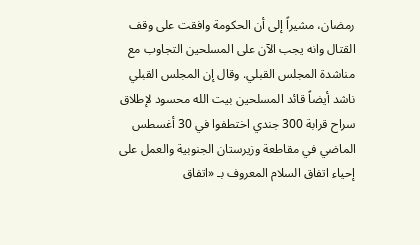رمضان، مشيراً إلى أن الحكومة وافقت على وقف القتال وانه يجب الآن على المسلحين التجاوب مع مناشدة المجلس القبلي. وقال إن المجلس القبلي ناشد أيضاً قائد المسلحين بيت الله محسود لإطلاق سراح قرابة 300 جندي اختطفوا في 30 أغسطس الماضي في مقاطعة وزيرستان الجنوبية والعمل على إحياء اتفاق السلام المعروف بـ «اتفاق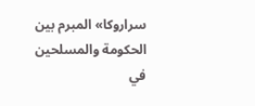سراروكا» المبرم بين الحكومة والمسلحين في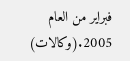فبراير من العام 2005.(وكالات)